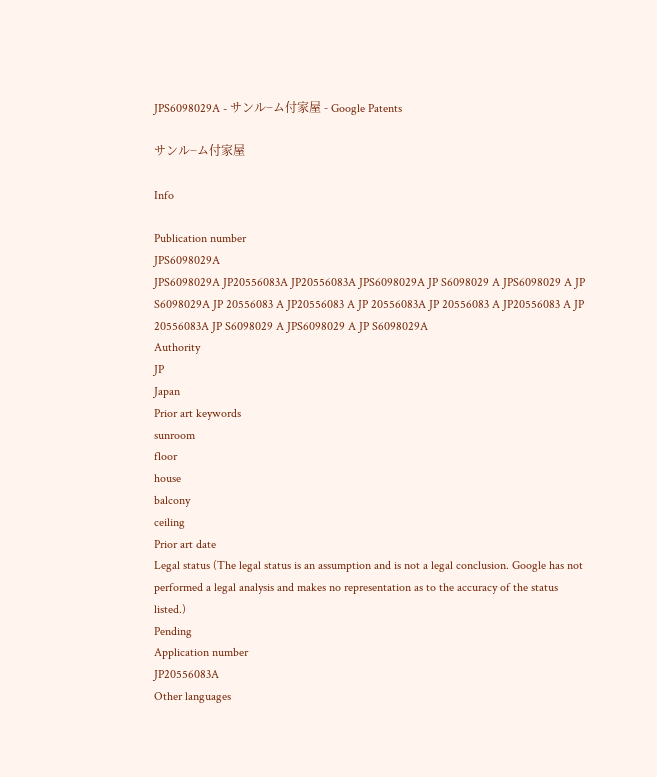JPS6098029A - サンル−ム付家屋 - Google Patents

サンル−ム付家屋

Info

Publication number
JPS6098029A
JPS6098029A JP20556083A JP20556083A JPS6098029A JP S6098029 A JPS6098029 A JP S6098029A JP 20556083 A JP20556083 A JP 20556083A JP 20556083 A JP20556083 A JP 20556083A JP S6098029 A JPS6098029 A JP S6098029A
Authority
JP
Japan
Prior art keywords
sunroom
floor
house
balcony
ceiling
Prior art date
Legal status (The legal status is an assumption and is not a legal conclusion. Google has not performed a legal analysis and makes no representation as to the accuracy of the status listed.)
Pending
Application number
JP20556083A
Other languages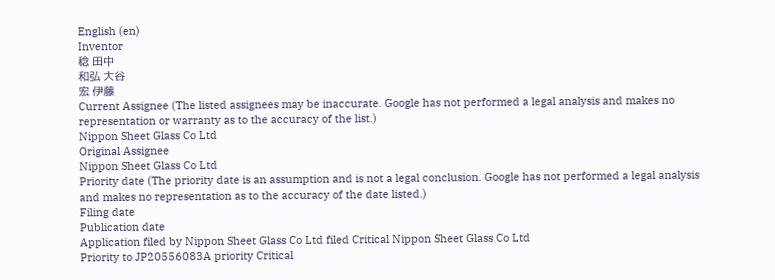English (en)
Inventor
稔 田中
和弘 大谷
宏 伊藤
Current Assignee (The listed assignees may be inaccurate. Google has not performed a legal analysis and makes no representation or warranty as to the accuracy of the list.)
Nippon Sheet Glass Co Ltd
Original Assignee
Nippon Sheet Glass Co Ltd
Priority date (The priority date is an assumption and is not a legal conclusion. Google has not performed a legal analysis and makes no representation as to the accuracy of the date listed.)
Filing date
Publication date
Application filed by Nippon Sheet Glass Co Ltd filed Critical Nippon Sheet Glass Co Ltd
Priority to JP20556083A priority Critical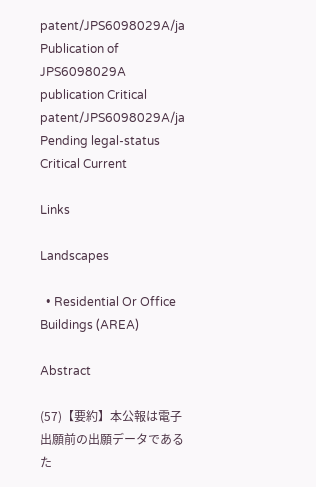patent/JPS6098029A/ja
Publication of JPS6098029A publication Critical patent/JPS6098029A/ja
Pending legal-status Critical Current

Links

Landscapes

  • Residential Or Office Buildings (AREA)

Abstract

(57)【要約】本公報は電子出願前の出願データであるた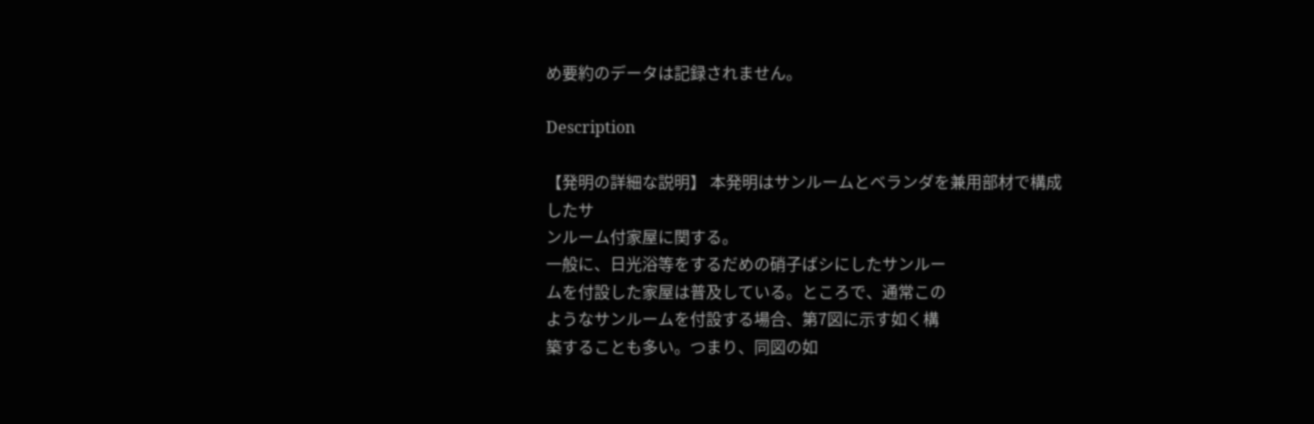め要約のデータは記録されません。

Description

【発明の詳細な説明】 本発明はサンルームとベランダを兼用部材で構成したサ
ンルーム付家屋に関する。
一般に、日光浴等をするだめの硝子ばシにしたサンルー
ムを付設した家屋は普及している。ところで、通常この
ようなサンルームを付設する場合、第7図に示す如く構
築することも多い。つまり、同図の如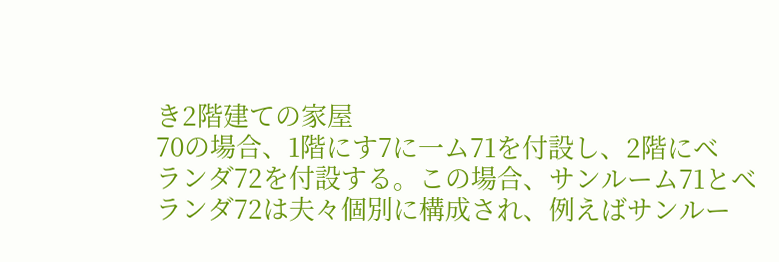き2階建ての家屋
70の場合、1階にす7に一ム71を付設し、2階にベ
ランダ72を付設する。この場合、サンルーム71とベ
ランダ72は夫々個別に構成され、例えばサンルー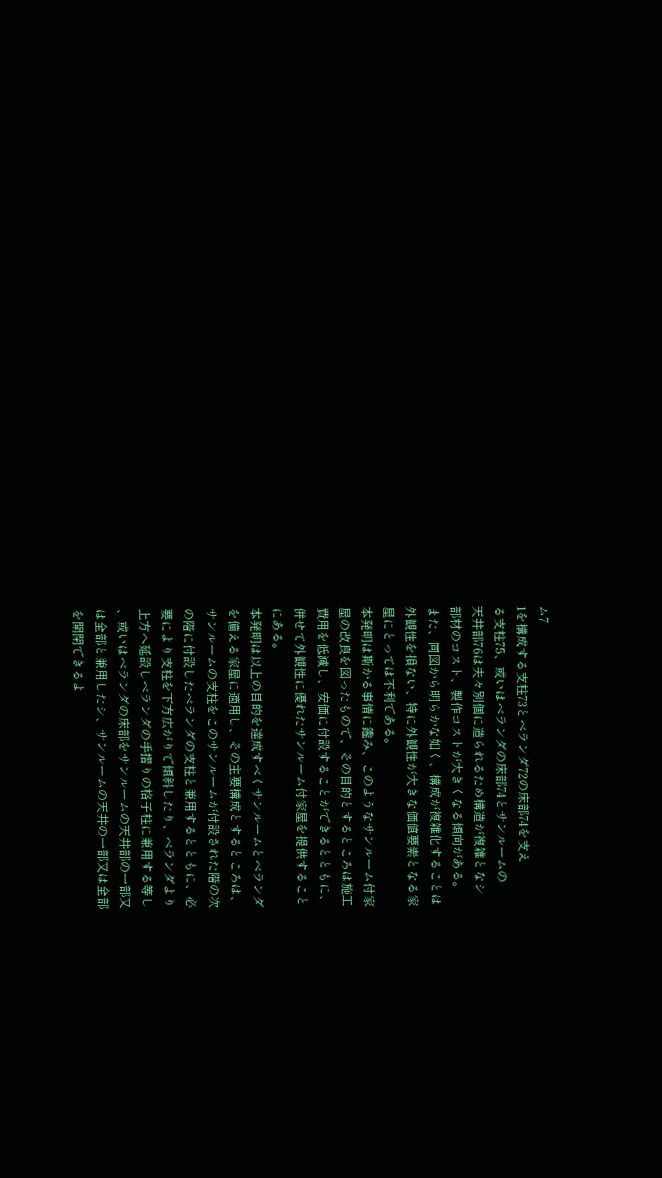ム7
1を構成する支柱73とベランダ72の床部74を支え
る支柱75、或いはベランダの床部74とサンルームの
天井部76は夫々別個に造られるため構造が複雑となシ
部材のコスト、製作コストが大きくなる傾向がある。
また、同図から明らかな如く、構成が複雑化することは
外観性を損ない、特に外観性が大きな価値要素となる家
屋にとっては不利である。
本発明は斯かる事情に鑑み、このようなサンルーム付家
屋の改良を図ったもので、その目的とするところは施工
費用を低減し、安価に付設することができるとともに、
併せて外観性に優れたサンルーム付家屋を提供すること
にある。
本発明は以上の目的を達成すべくサンルームとベランダ
を備える家屋に適用し、その主要構成とするところは、
サンルームの支柱をこのサンルームが付設された階の次
の階に付設したベランダの支柱と兼用するとともに、必
要により支柱を下方広がりで傾斜したり、ベランダより
上方へ延設しベランダの手摺りの格子柱に兼用する等し
、或いはベランダの床部をサンルームの天井部の一部又
は全部と兼用したシ、サンルームの天井の一部又は全部
を開閉できるよ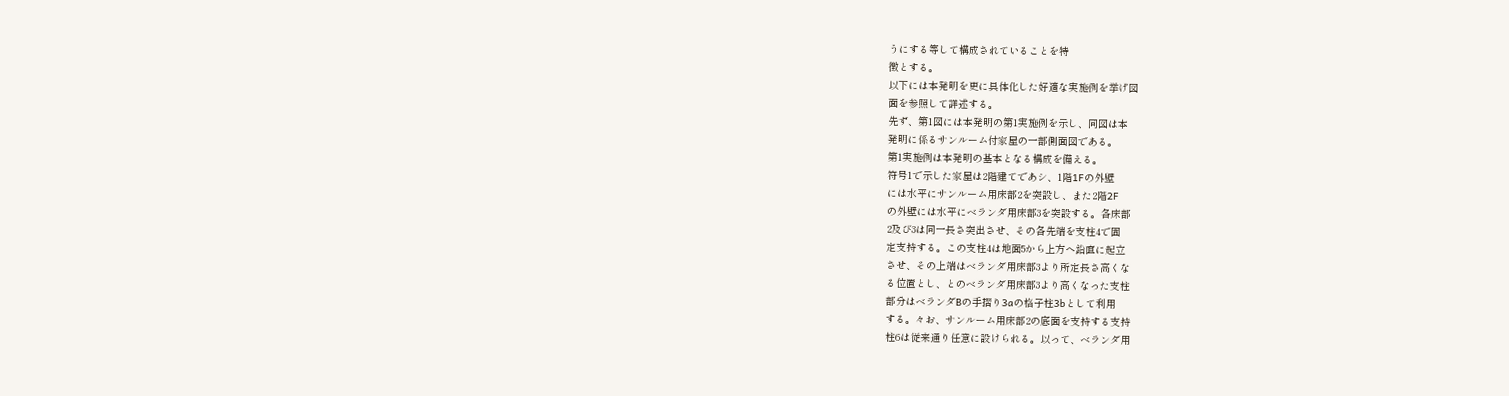うにする等して構成されていることを特
徴とする。
以下には本発明を更に具体化した好適な実施例を挙げ図
面を参照して詳述する。
先ず、第1図には本発明の第1実施例を示し、同図は本
発明に係るサンルーム付家屋の一部側面図である。
第1実施例は本発明の基本となる構成を備える。
符号1で示した家屋は2階建てであシ、1階1Fの外壁
には水平にサンルーム用床部2を突設し、また2階2F
の外壁には水平にベランダ用床部3を突設する。各床部
2及び3は同一長さ突出させ、その各先端を支柱4で固
定支持する。この支柱4は地面5から上方へ鉛直に起立
させ、その上端はベランダ用床部3より所定長さ高くな
る位置とし、とのベランダ用床部3より高くなった支柱
部分はベランダBの手摺り3aの格子柱3bとして利用
する。々お、サンルーム用床部2の底面を支持する支持
柱6は従来通り任意に設けられる。以って、ベランダ用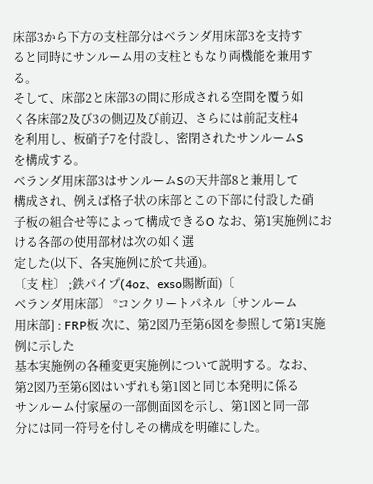床部3から下方の支柱部分はベランダ用床部3を支持す
ると同時にサンルーム用の支柱ともなり両機能を兼用す
る。
そして、床部2と床部3の間に形成される空間を覆う如
く各床部2及び3の側辺及び前辺、さらには前記支柱4
を利用し、板硝子7を付設し、密閉されたサンルームS
を構成する。
ベランダ用床部3はサンルームSの天井部8と兼用して
構成され、例えば格子状の床部とこの下部に付設した硝
子板の組合せ等によって構成できるO なお、第1実施例における各部の使用部材は次の如く選
定した(以下、各実施例に於て共通)。
〔支 柱〕 ;鉄パイプ(4oz、exso賜断面)〔
ベランダ用床部〕 °コンクリートパネル〔サンルーム
用床部] : FRP板 次に、第2図乃至第6図を参照して第1実施例に示した
基本実施例の各種変更実施例について説明する。なお、
第2図乃至第6図はいずれも第1図と同じ本発明に係る
サンルーム付家屋の一部側面図を示し、第1図と同一部
分には同一符号を付しその構成を明確にした。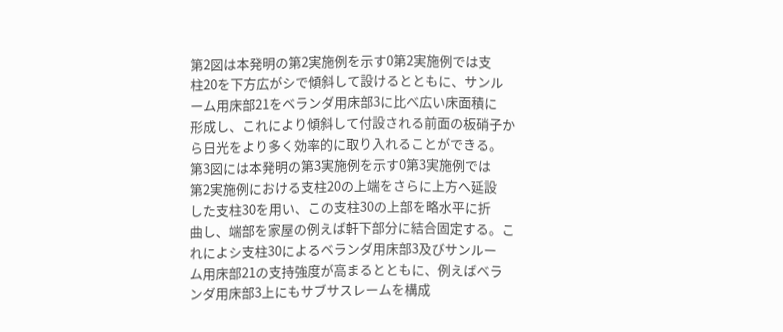第2図は本発明の第2実施例を示す0第2実施例では支
柱20を下方広がシで傾斜して設けるとともに、サンル
ーム用床部21をベランダ用床部3に比べ広い床面積に
形成し、これにより傾斜して付設される前面の板硝子か
ら日光をより多く効率的に取り入れることができる。
第3図には本発明の第3実施例を示す0第3実施例では
第2実施例における支柱20の上端をさらに上方へ延設
した支柱30を用い、この支柱30の上部を略水平に折
曲し、端部を家屋の例えば軒下部分に結合固定する。こ
れによシ支柱30によるベランダ用床部3及びサンルー
ム用床部21の支持強度が高まるとともに、例えばベラ
ンダ用床部3上にもサブサスレームを構成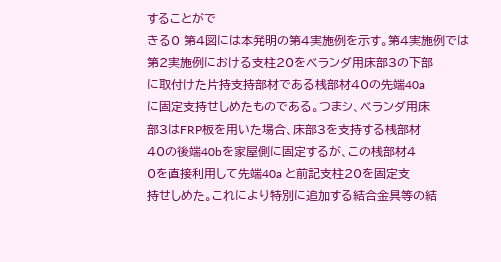することがで
きる0 第4図には本発明の第4実施例を示す。第4実施例では
第2実施例における支柱20をベランダ用床部3の下部
に取付けた片持支持部材である桟部材40の先端40a
に固定支持せしめたものである。つまシ、ベランダ用床
部3はFRP板を用いた場合、床部3を支持する桟部材
40の後端40bを家屋側に固定するが、この桟部材4
0を直接利用して先端40a と前記支柱20を固定支
持せしめた。これにより特別に追加する結合金具等の結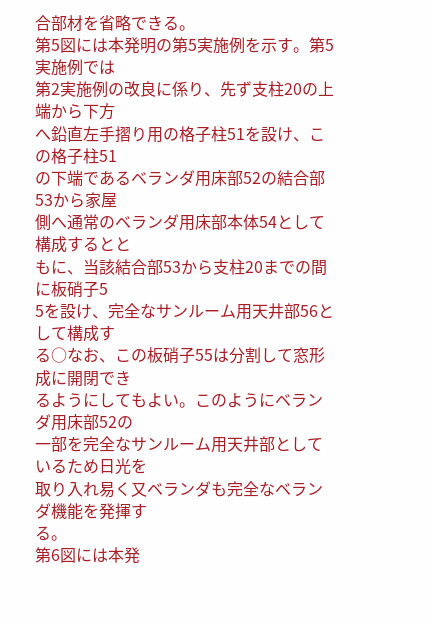合部材を省略できる。
第5図には本発明の第5実施例を示す。第5実施例では
第2実施例の改良に係り、先ず支柱20の上端から下方
へ鉛直左手摺り用の格子柱51を設け、この格子柱51
の下端であるベランダ用床部52の結合部53から家屋
側へ通常のベランダ用床部本体54として構成するとと
もに、当該結合部53から支柱20までの間に板硝子5
5を設け、完全なサンルーム用天井部56として構成す
る○なお、この板硝子55は分割して窓形成に開閉でき
るようにしてもよい。このようにベランダ用床部52の
一部を完全なサンルーム用天井部としているため日光を
取り入れ易く又ベランダも完全なベランダ機能を発揮す
る。
第6図には本発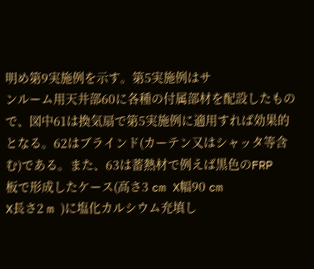明め第9実施例を示す。第5実施例はサ
ンルーム用天井部60に各種の付属部材を配設したもの
で、図中61は換気扇で第5実施例に適用すれば効果的
となる。62はブラインド(カーテン又はシャッタ等含
む)である。また、63は蓄熱材で例えば黒色のFRP
板で形成したケース(高さ3 cm X幅90 cm
X長さ2 m )に塩化カルシウム充填し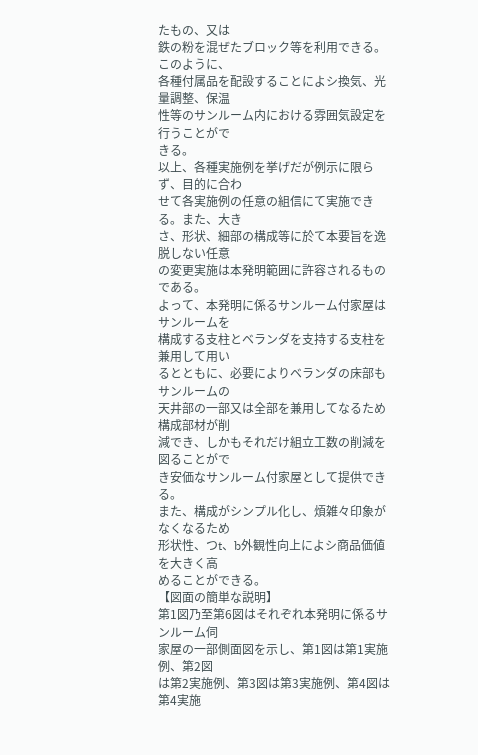たもの、又は
鉄の粉を混ぜたブロック等を利用できる。このように、
各種付属品を配設することによシ換気、光量調整、保温
性等のサンルーム内における雰囲気設定を行うことがで
きる。
以上、各種実施例を挙げだが例示に限らず、目的に合わ
せて各実施例の任意の組信にて実施できる。また、大き
さ、形状、細部の構成等に於て本要旨を逸脱しない任意
の変更実施は本発明範囲に許容されるものである。
よって、本発明に係るサンルーム付家屋はサンルームを
構成する支柱とベランダを支持する支柱を兼用して用い
るとともに、必要によりベランダの床部もサンルームの
天井部の一部又は全部を兼用してなるため構成部材が削
減でき、しかもそれだけ組立工数の削減を図ることがで
き安価なサンルーム付家屋として提供できる。
また、構成がシンプル化し、煩雑々印象がなくなるため
形状性、つt、b外観性向上によシ商品価値を大きく高
めることができる。
【図面の簡単な説明】
第1図乃至第6図はそれぞれ本発明に係るサンルーム伺
家屋の一部側面図を示し、第1図は第1実施例、第2図
は第2実施例、第3図は第3実施例、第4図は第4実施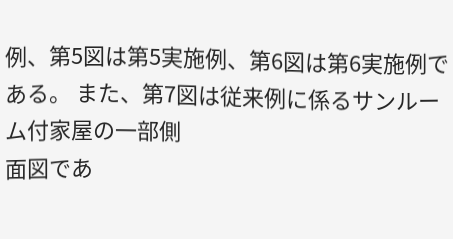例、第5図は第5実施例、第6図は第6実施例である。 また、第7図は従来例に係るサンルーム付家屋の一部側
面図であ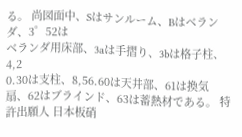る。 尚図面中、Sはサンルーム、Bはベランダ、3゜52は
ベランダ用床部、3aは手摺り、3bは格子柱、4,2
0.30は支柱、8,56.60は天井部、61は換気
扇、62はブラインド、63は蓄熱材である。 特許出願人 日本板硝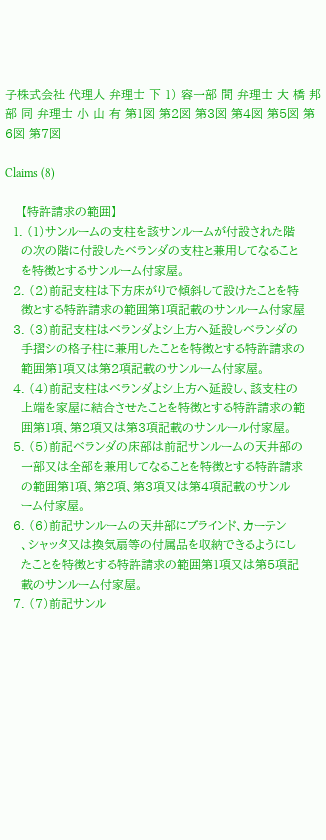子株式会社 代理人 弁理士 下 1) 容一部 間 弁理士 大 橋 邦 部 同 弁理士 小 山 有 第1図 第2図 第3図 第4図 第5図 第6図 第7図

Claims (8)

    【特許請求の範囲】
  1. (1)サンルームの支柱を該サンルームが付設された階
    の次の階に付設したベランダの支柱と兼用してなること
    を特徴とするサンルーム付家屋。
  2. (2)前記支柱は下方床がりで傾斜して設けたことを特
    徴とする特許請求の範囲第1項記載のサンルーム付家屋
  3. (3)前記支柱はベランダよシ上方へ延設しベランダの
    手摺シの格子柱に兼用したことを特徴とする特許請求の
    範囲第1項又は第2項記載のサンルーム付家屋。
  4. (4)前記支柱はベランダよシ上方へ延設し、該支柱の
    上端を家屋に結合させたことを特徴とする特許請求の範
    囲第1項、第2項又は第3項記載のサンルール付家屋。
  5. (5)前記ベランダの床部は前記サンルームの天井部の
    一部又は全部を兼用してなることを特徴とする特許請求
    の範囲第1項、第2項、第3項又は第4項記載のサンル
    ーム付家屋。
  6. (6)前記サンルームの天井部にブラインド、カーテン
    、シャッタ又は換気扇等の付属品を収納できるようにし
    たことを特徴とする特許請求の範囲第1項又は第5項記
    載のサンルーム付家屋。
  7. (7)前記サンル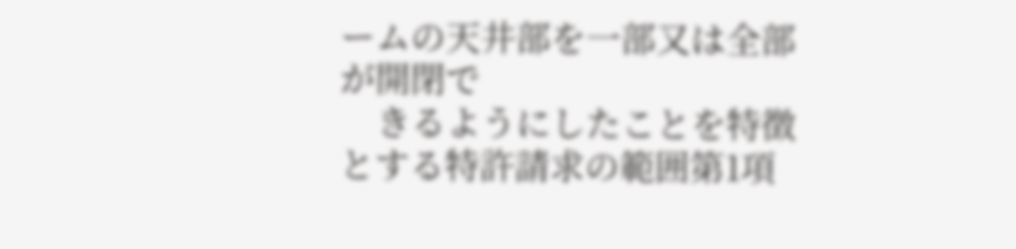ームの天井部を一部又は全部が開閉で
    きるようにしたことを特徴とする特許請求の範囲第1項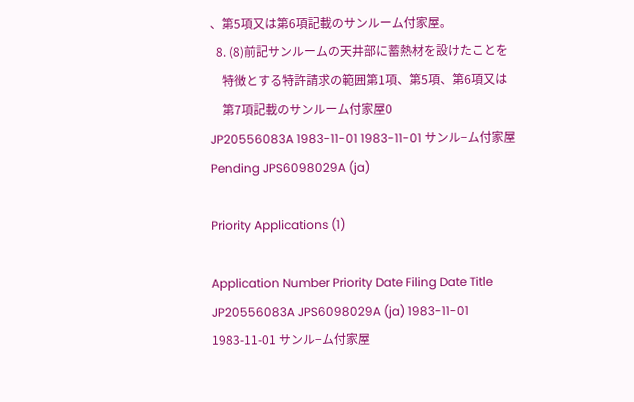、第5項又は第6項記載のサンルーム付家屋。
  8. (8)前記サンルームの天井部に蓄熱材を設けたことを
    特徴とする特許請求の範囲第1項、第5項、第6項又は
    第7項記載のサンルーム付家屋0
JP20556083A 1983-11-01 1983-11-01 サンル−ム付家屋 Pending JPS6098029A (ja)

Priority Applications (1)

Application Number Priority Date Filing Date Title
JP20556083A JPS6098029A (ja) 1983-11-01 1983-11-01 サンル−ム付家屋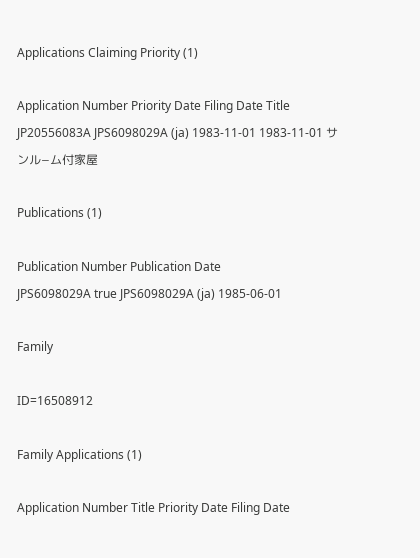Applications Claiming Priority (1)

Application Number Priority Date Filing Date Title
JP20556083A JPS6098029A (ja) 1983-11-01 1983-11-01 サンル−ム付家屋

Publications (1)

Publication Number Publication Date
JPS6098029A true JPS6098029A (ja) 1985-06-01

Family

ID=16508912

Family Applications (1)

Application Number Title Priority Date Filing Date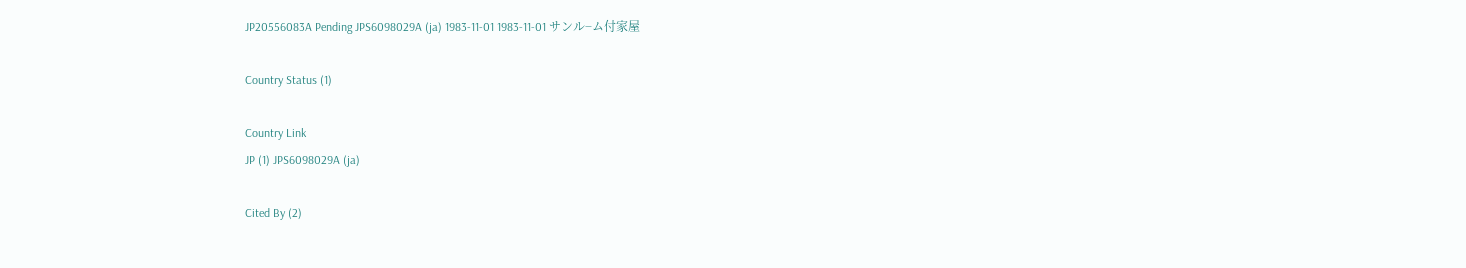JP20556083A Pending JPS6098029A (ja) 1983-11-01 1983-11-01 サンル−ム付家屋

Country Status (1)

Country Link
JP (1) JPS6098029A (ja)

Cited By (2)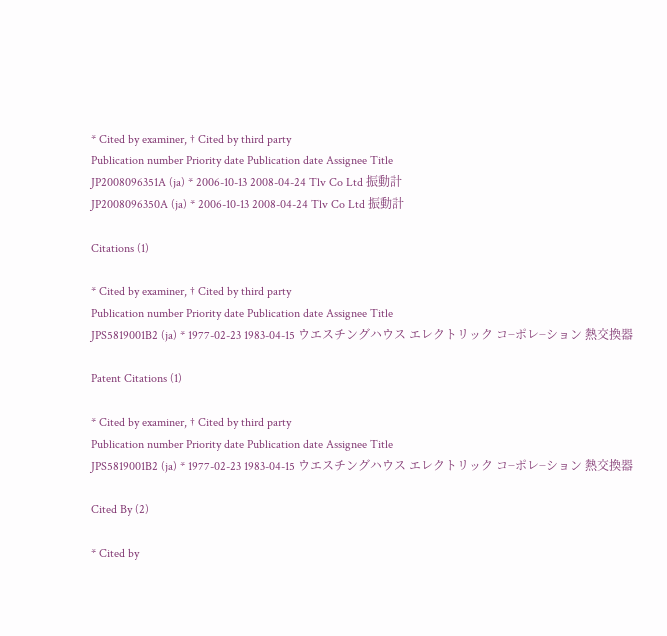* Cited by examiner, † Cited by third party
Publication number Priority date Publication date Assignee Title
JP2008096351A (ja) * 2006-10-13 2008-04-24 Tlv Co Ltd 振動計
JP2008096350A (ja) * 2006-10-13 2008-04-24 Tlv Co Ltd 振動計

Citations (1)

* Cited by examiner, † Cited by third party
Publication number Priority date Publication date Assignee Title
JPS5819001B2 (ja) * 1977-02-23 1983-04-15 ウエスチングハウス エレクトリック コ−ポレ−ション 熱交換器

Patent Citations (1)

* Cited by examiner, † Cited by third party
Publication number Priority date Publication date Assignee Title
JPS5819001B2 (ja) * 1977-02-23 1983-04-15 ウエスチングハウス エレクトリック コ−ポレ−ション 熱交換器

Cited By (2)

* Cited by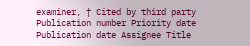examiner, † Cited by third party
Publication number Priority date Publication date Assignee Title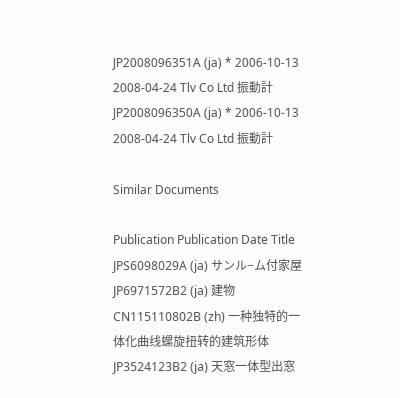JP2008096351A (ja) * 2006-10-13 2008-04-24 Tlv Co Ltd 振動計
JP2008096350A (ja) * 2006-10-13 2008-04-24 Tlv Co Ltd 振動計

Similar Documents

Publication Publication Date Title
JPS6098029A (ja) サンル−ム付家屋
JP6971572B2 (ja) 建物
CN115110802B (zh) 一种独特的一体化曲线螺旋扭转的建筑形体
JP3524123B2 (ja) 天窓一体型出窓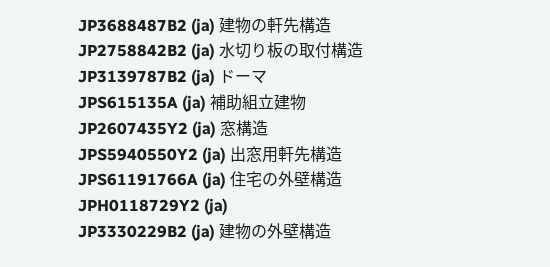JP3688487B2 (ja) 建物の軒先構造
JP2758842B2 (ja) 水切り板の取付構造
JP3139787B2 (ja) ドーマ
JPS615135A (ja) 補助組立建物
JP2607435Y2 (ja) 窓構造
JPS5940550Y2 (ja) 出窓用軒先構造
JPS61191766A (ja) 住宅の外壁構造
JPH0118729Y2 (ja)
JP3330229B2 (ja) 建物の外壁構造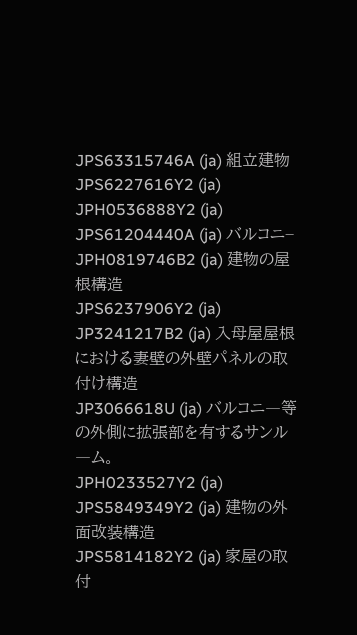JPS63315746A (ja) 組立建物
JPS6227616Y2 (ja)
JPH0536888Y2 (ja)
JPS61204440A (ja) バルコニ−
JPH0819746B2 (ja) 建物の屋根構造
JPS6237906Y2 (ja)
JP3241217B2 (ja) 入母屋屋根における妻壁の外壁パネルの取付け構造
JP3066618U (ja) バルコニ―等の外側に拡張部を有するサンル―ム。
JPH0233527Y2 (ja)
JPS5849349Y2 (ja) 建物の外面改装構造
JPS5814182Y2 (ja) 家屋の取付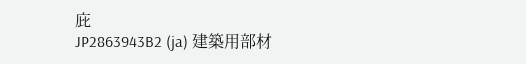庇
JP2863943B2 (ja) 建築用部材